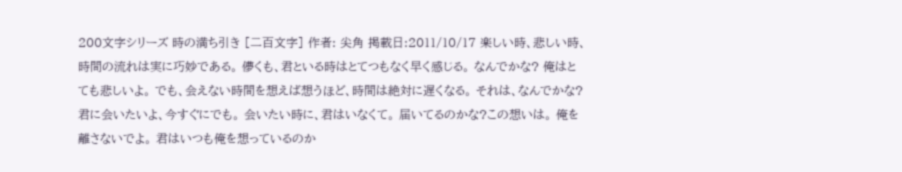200文字シリーズ 時の満ち引き [二百文字] 作者: 尖角 掲載日:2011/10/17 楽しい時、悲しい時、 時間の流れは実に巧妙である。 儚くも、君といる時はとてつもなく早く感じる。 なんでかな? 俺はとても悲しいよ。 でも、会えない時間を想えば想うほど、時間は絶対に遅くなる。 それは、なんでかな? 君に会いたいよ、今すぐにでも。 会いたい時に、君はいなくて。 届いてるのかな?この想いは。 俺を離さないでよ。 君はいつも俺を想っているのか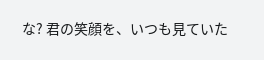な? 君の笑顔を、いつも見ていた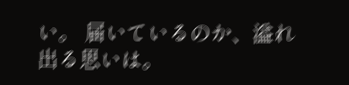い。 届いているのか、溢れ出る思いは。